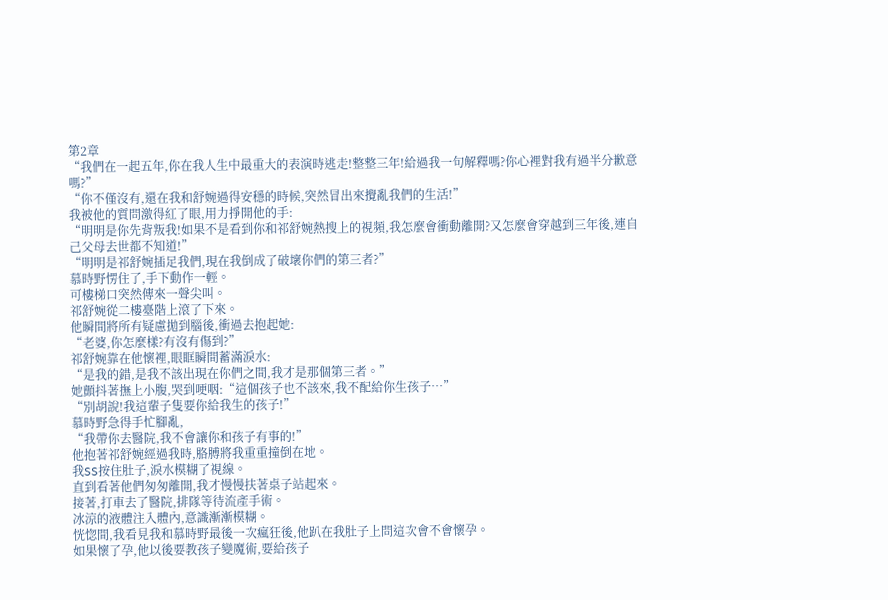第2章
“我們在一起五年,你在我人生中最重大的表演時逃走!整整三年!給過我一句解釋嗎?你心裡對我有過半分歉意嗎?”
“你不僅沒有,還在我和舒婉過得安穩的時候,突然冒出來攪亂我們的生活!”
我被他的質問激得紅了眼,用力掙開他的手:
“明明是你先背叛我!如果不是看到你和祁舒婉熱搜上的視頻,我怎麼會衝動離開?又怎麼會穿越到三年後,連自己父母去世都不知道!”
“明明是祁舒婉插足我們,現在我倒成了破壞你們的第三者?”
慕時野愣住了,手下動作一輕。
可樓梯口突然傳來一聲尖叫。
祁舒婉從二樓臺階上滾了下來。
他瞬間將所有疑慮拋到腦後,衝過去抱起她:
“老婆,你怎麼樣?有沒有傷到?”
祁舒婉靠在他懷裡,眼眶瞬間蓄滿淚水:
“是我的錯,是我不該出現在你們之間,我才是那個第三者。”
她顫抖著撫上小腹,哭到哽咽:“這個孩子也不該來,我不配給你生孩子…”
“別胡說!我這輩子隻要你給我生的孩子!”
慕時野急得手忙腳亂,
“我帶你去醫院,我不會讓你和孩子有事的!”
他抱著祁舒婉經過我時,胳膊將我重重撞倒在地。
我SS按住肚子,淚水模糊了視線。
直到看著他們匆匆離開,我才慢慢扶著桌子站起來。
接著,打車去了醫院,排隊等待流產手術。
冰涼的液體注入體內,意識漸漸模糊。
恍惚間,我看見我和慕時野最後一次瘋狂後,他趴在我肚子上問這次會不會懷孕。
如果懷了孕,他以後要教孩子變魔術,要給孩子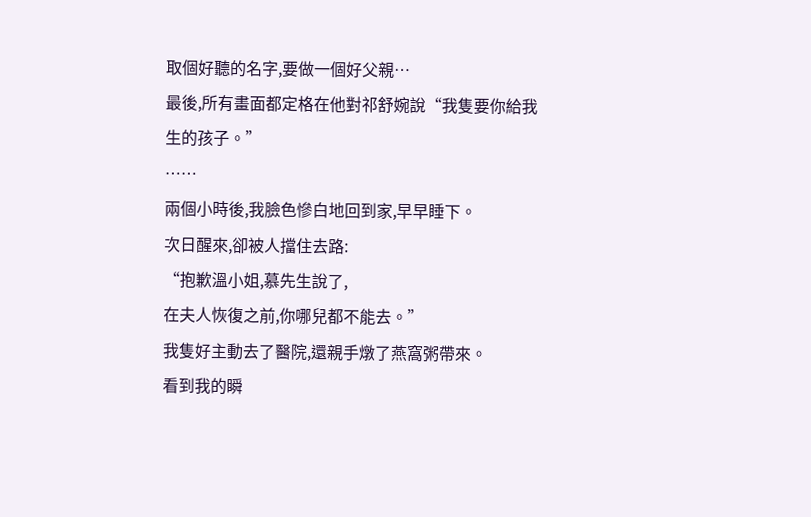取個好聽的名字,要做一個好父親…
最後,所有畫面都定格在他對祁舒婉說“我隻要你給我生的孩子。”
……
兩個小時後,我臉色慘白地回到家,早早睡下。
次日醒來,卻被人擋住去路:
“抱歉溫小姐,慕先生說了,
在夫人恢復之前,你哪兒都不能去。”
我隻好主動去了醫院,還親手燉了燕窩粥帶來。
看到我的瞬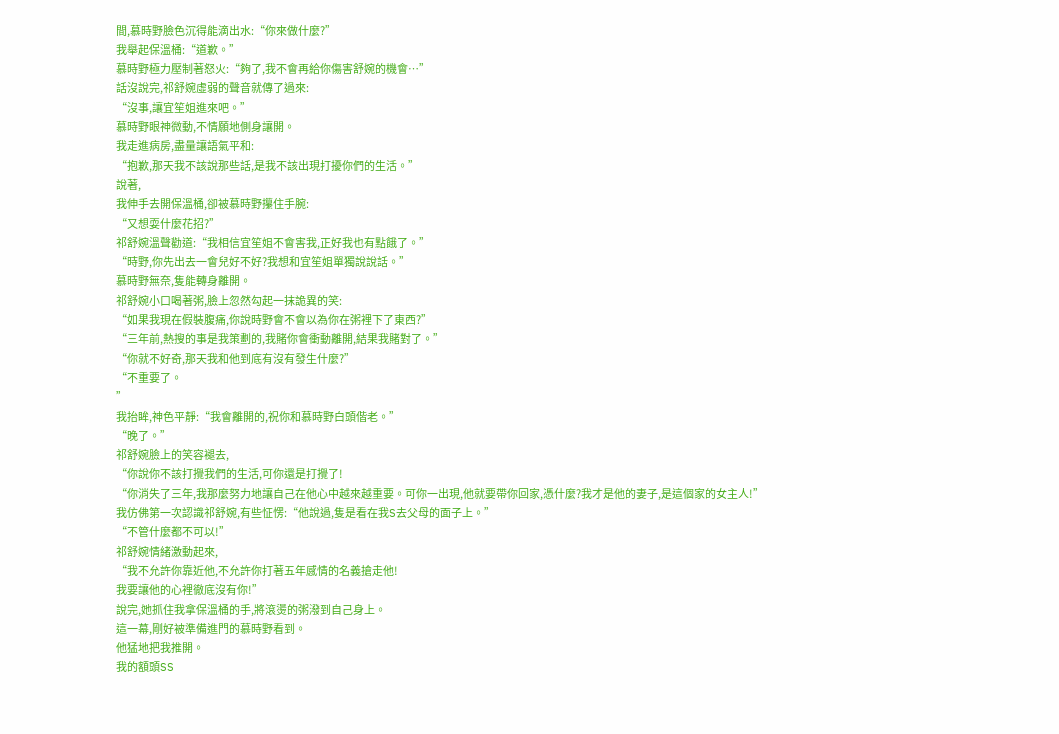間,慕時野臉色沉得能滴出水:“你來做什麼?”
我舉起保溫桶:“道歉。”
慕時野極力壓制著怒火:“夠了,我不會再給你傷害舒婉的機會…”
話沒說完,祁舒婉虛弱的聲音就傳了過來:
“沒事,讓宜笙姐進來吧。”
慕時野眼神微動,不情願地側身讓開。
我走進病房,盡量讓語氣平和:
“抱歉,那天我不該說那些話,是我不該出現打擾你們的生活。”
說著,
我伸手去開保溫桶,卻被慕時野攥住手腕:
“又想耍什麼花招?”
祁舒婉溫聲勸道:“我相信宜笙姐不會害我,正好我也有點餓了。”
“時野,你先出去一會兒好不好?我想和宜笙姐單獨說說話。”
慕時野無奈,隻能轉身離開。
祁舒婉小口喝著粥,臉上忽然勾起一抹詭異的笑:
“如果我現在假裝腹痛,你說時野會不會以為你在粥裡下了東西?”
“三年前,熱搜的事是我策劃的,我賭你會衝動離開,結果我賭對了。”
“你就不好奇,那天我和他到底有沒有發生什麼?”
“不重要了。
”
我抬眸,神色平靜:“我會離開的,祝你和慕時野白頭偕老。”
“晚了。”
祁舒婉臉上的笑容褪去,
“你說你不該打攪我們的生活,可你還是打攪了!
“你消失了三年,我那麼努力地讓自己在他心中越來越重要。可你一出現,他就要帶你回家,憑什麼?我才是他的妻子,是這個家的女主人!”
我仿佛第一次認識祁舒婉,有些怔愣:“他說過,隻是看在我S去父母的面子上。”
“不管什麼都不可以!”
祁舒婉情緒激動起來,
“我不允許你靠近他,不允許你打著五年感情的名義搶走他!
我要讓他的心裡徹底沒有你!”
說完,她抓住我拿保溫桶的手,將滾燙的粥潑到自己身上。
這一幕,剛好被準備進門的慕時野看到。
他猛地把我推開。
我的額頭SS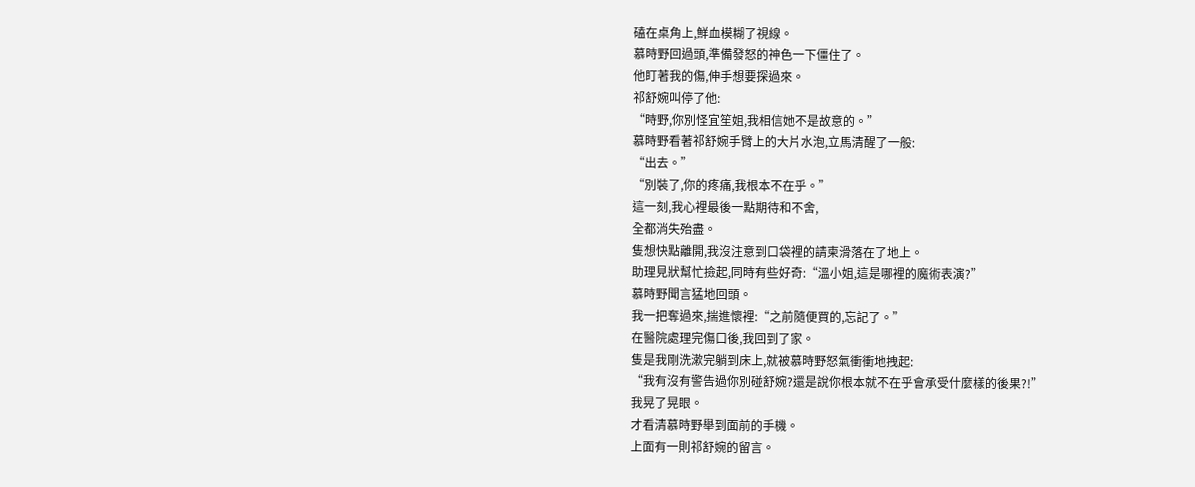磕在桌角上,鮮血模糊了視線。
慕時野回過頭,準備發怒的神色一下僵住了。
他盯著我的傷,伸手想要探過來。
祁舒婉叫停了他:
“時野,你別怪宜笙姐,我相信她不是故意的。”
慕時野看著祁舒婉手臂上的大片水泡,立馬清醒了一般:
“出去。”
“別裝了,你的疼痛,我根本不在乎。”
這一刻,我心裡最後一點期待和不舍,
全都消失殆盡。
隻想快點離開,我沒注意到口袋裡的請柬滑落在了地上。
助理見狀幫忙撿起,同時有些好奇:“溫小姐,這是哪裡的魔術表演?”
慕時野聞言猛地回頭。
我一把奪過來,揣進懷裡:“之前隨便買的,忘記了。”
在醫院處理完傷口後,我回到了家。
隻是我剛洗漱完躺到床上,就被慕時野怒氣衝衝地拽起:
“我有沒有警告過你別碰舒婉?還是說你根本就不在乎會承受什麼樣的後果?!”
我晃了晃眼。
才看清慕時野舉到面前的手機。
上面有一則祁舒婉的留言。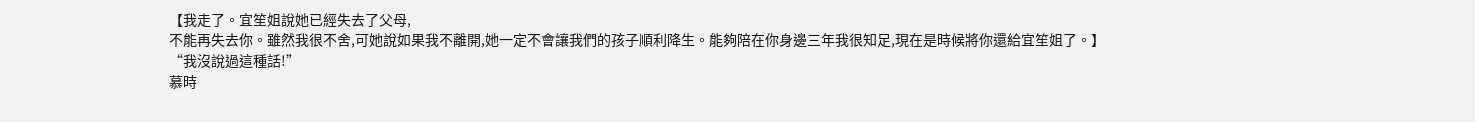【我走了。宜笙姐說她已經失去了父母,
不能再失去你。雖然我很不舍,可她說如果我不離開,她一定不會讓我們的孩子順利降生。能夠陪在你身邊三年我很知足,現在是時候將你還給宜笙姐了。】
“我沒說過這種話!”
慕時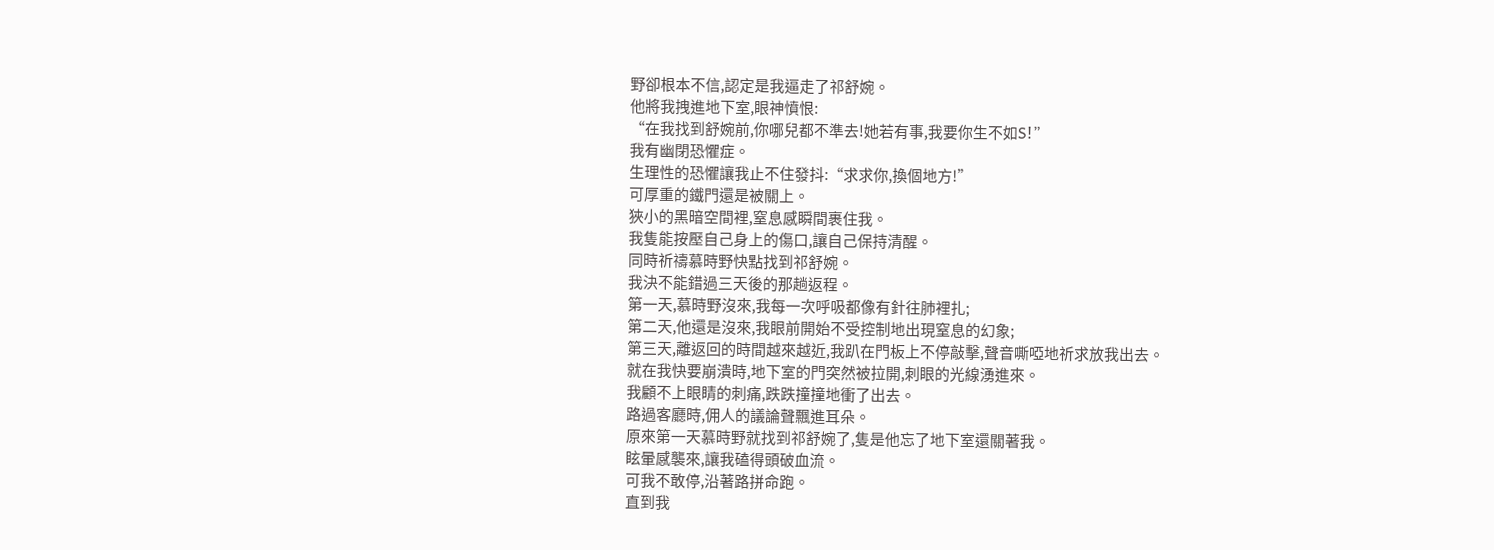野卻根本不信,認定是我逼走了祁舒婉。
他將我拽進地下室,眼神憤恨:
“在我找到舒婉前,你哪兒都不準去!她若有事,我要你生不如S!”
我有幽閉恐懼症。
生理性的恐懼讓我止不住發抖:“求求你,換個地方!”
可厚重的鐵門還是被關上。
狹小的黑暗空間裡,窒息感瞬間裹住我。
我隻能按壓自己身上的傷口,讓自己保持清醒。
同時祈禱慕時野快點找到祁舒婉。
我決不能錯過三天後的那趟返程。
第一天,慕時野沒來,我每一次呼吸都像有針往肺裡扎;
第二天,他還是沒來,我眼前開始不受控制地出現窒息的幻象;
第三天,離返回的時間越來越近,我趴在門板上不停敲擊,聲音嘶啞地祈求放我出去。
就在我快要崩潰時,地下室的門突然被拉開,刺眼的光線湧進來。
我顧不上眼睛的刺痛,跌跌撞撞地衝了出去。
路過客廳時,佣人的議論聲飄進耳朵。
原來第一天慕時野就找到祁舒婉了,隻是他忘了地下室還關著我。
眩暈感襲來,讓我磕得頭破血流。
可我不敢停,沿著路拼命跑。
直到我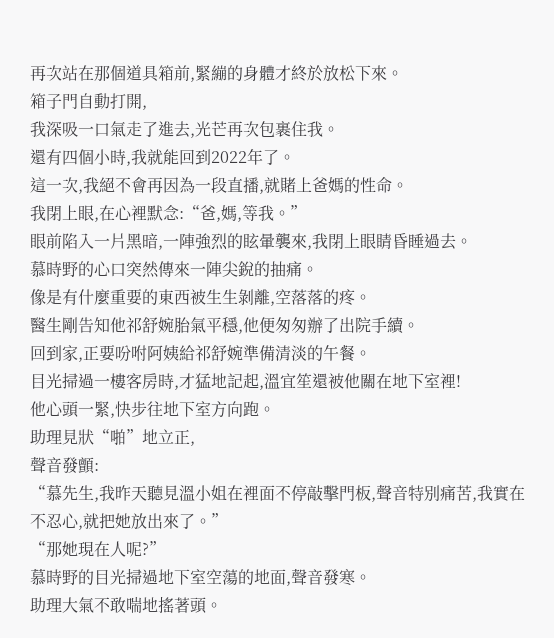再次站在那個道具箱前,緊繃的身體才終於放松下來。
箱子門自動打開,
我深吸一口氣走了進去,光芒再次包裹住我。
還有四個小時,我就能回到2022年了。
這一次,我絕不會再因為一段直播,就賭上爸媽的性命。
我閉上眼,在心裡默念:“爸,媽,等我。”
眼前陷入一片黑暗,一陣強烈的眩暈襲來,我閉上眼睛昏睡過去。
慕時野的心口突然傳來一陣尖銳的抽痛。
像是有什麼重要的東西被生生剝離,空落落的疼。
醫生剛告知他祁舒婉胎氣平穩,他便匆匆辦了出院手續。
回到家,正要吩咐阿姨給祁舒婉準備清淡的午餐。
目光掃過一樓客房時,才猛地記起,溫宜笙還被他關在地下室裡!
他心頭一緊,快步往地下室方向跑。
助理見狀“啪”地立正,
聲音發顫:
“慕先生,我昨天聽見溫小姐在裡面不停敲擊門板,聲音特別痛苦,我實在不忍心,就把她放出來了。”
“那她現在人呢?”
慕時野的目光掃過地下室空蕩的地面,聲音發寒。
助理大氣不敢喘地搖著頭。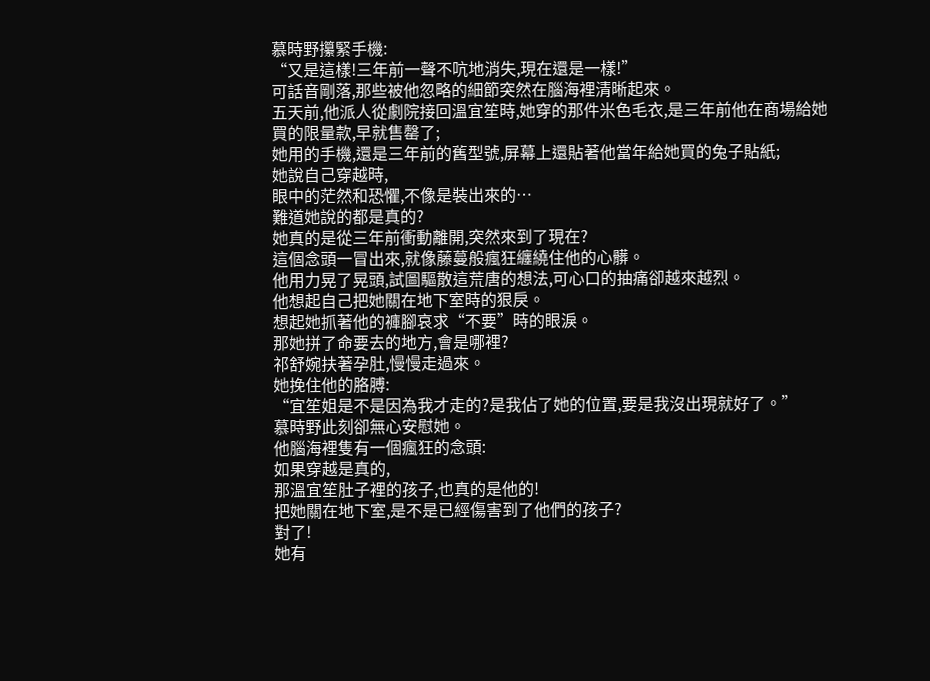慕時野攥緊手機:
“又是這樣!三年前一聲不吭地消失,現在還是一樣!”
可話音剛落,那些被他忽略的細節突然在腦海裡清晰起來。
五天前,他派人從劇院接回溫宜笙時,她穿的那件米色毛衣,是三年前他在商場給她買的限量款,早就售罄了;
她用的手機,還是三年前的舊型號,屏幕上還貼著他當年給她買的兔子貼紙;
她說自己穿越時,
眼中的茫然和恐懼,不像是裝出來的…
難道她說的都是真的?
她真的是從三年前衝動離開,突然來到了現在?
這個念頭一冒出來,就像藤蔓般瘋狂纏繞住他的心髒。
他用力晃了晃頭,試圖驅散這荒唐的想法,可心口的抽痛卻越來越烈。
他想起自己把她關在地下室時的狠戾。
想起她抓著他的褲腳哀求“不要”時的眼淚。
那她拼了命要去的地方,會是哪裡?
祁舒婉扶著孕肚,慢慢走過來。
她挽住他的胳膊:
“宜笙姐是不是因為我才走的?是我佔了她的位置,要是我沒出現就好了。”
慕時野此刻卻無心安慰她。
他腦海裡隻有一個瘋狂的念頭:
如果穿越是真的,
那溫宜笙肚子裡的孩子,也真的是他的!
把她關在地下室,是不是已經傷害到了他們的孩子?
對了!
她有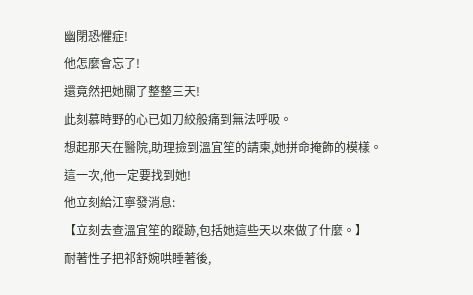幽閉恐懼症!
他怎麼會忘了!
還竟然把她關了整整三天!
此刻慕時野的心已如刀絞般痛到無法呼吸。
想起那天在醫院,助理撿到溫宜笙的請柬,她拼命掩飾的模樣。
這一次,他一定要找到她!
他立刻給江寧發消息:
【立刻去查溫宜笙的蹤跡,包括她這些天以來做了什麼。】
耐著性子把祁舒婉哄睡著後,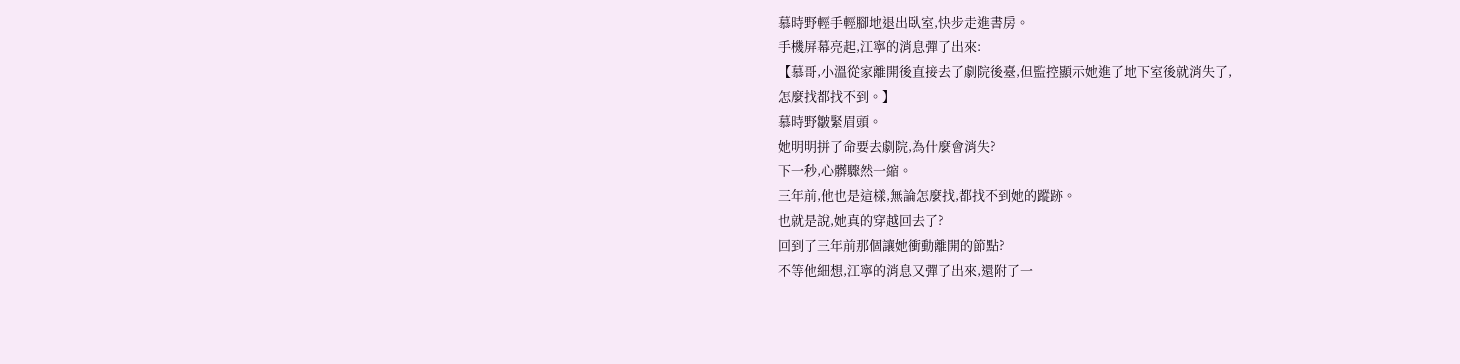慕時野輕手輕腳地退出臥室,快步走進書房。
手機屏幕亮起,江寧的消息彈了出來:
【慕哥,小溫從家離開後直接去了劇院後臺,但監控顯示她進了地下室後就消失了,
怎麼找都找不到。】
慕時野皺緊眉頭。
她明明拼了命要去劇院,為什麼會消失?
下一秒,心髒驟然一縮。
三年前,他也是這樣,無論怎麼找,都找不到她的蹤跡。
也就是說,她真的穿越回去了?
回到了三年前那個讓她衝動離開的節點?
不等他細想,江寧的消息又彈了出來,還附了一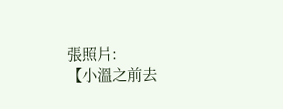張照片:
【小溫之前去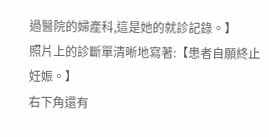過醫院的婦產科,這是她的就診記錄。】
照片上的診斷單清晰地寫著:【患者自願終止妊娠。】
右下角還有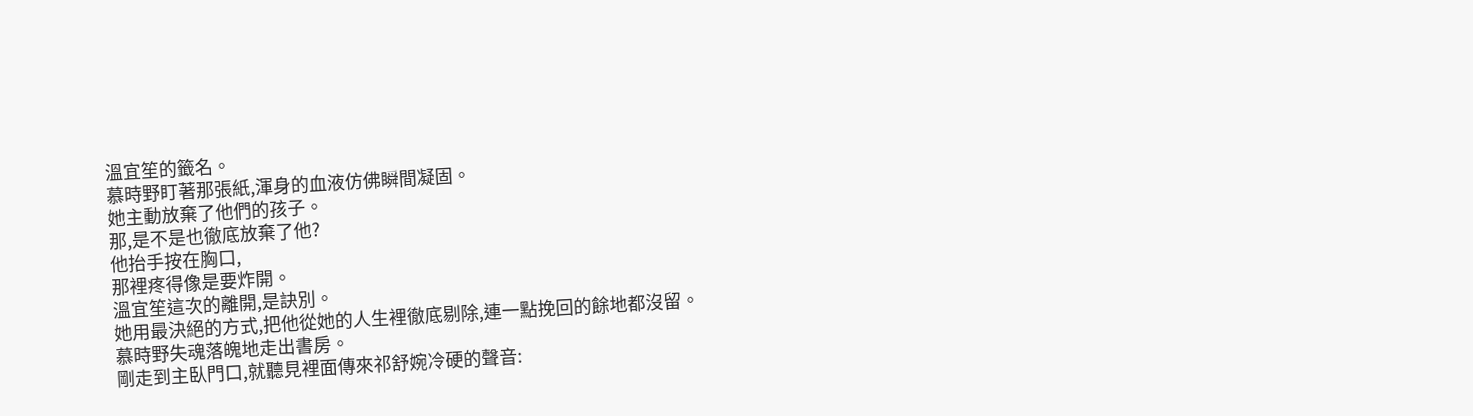溫宜笙的籤名。
慕時野盯著那張紙,渾身的血液仿佛瞬間凝固。
她主動放棄了他們的孩子。
那,是不是也徹底放棄了他?
他抬手按在胸口,
那裡疼得像是要炸開。
溫宜笙這次的離開,是訣別。
她用最決絕的方式,把他從她的人生裡徹底剔除,連一點挽回的餘地都沒留。
慕時野失魂落魄地走出書房。
剛走到主臥門口,就聽見裡面傳來祁舒婉冷硬的聲音: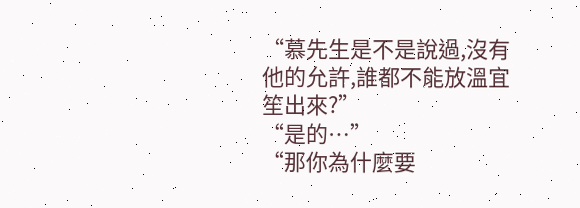“慕先生是不是說過,沒有他的允許,誰都不能放溫宜笙出來?”
“是的…”
“那你為什麼要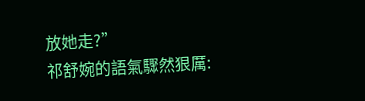放她走?”
祁舒婉的語氣驟然狠厲: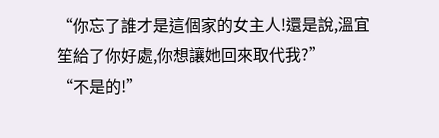“你忘了誰才是這個家的女主人!還是說,溫宜笙給了你好處,你想讓她回來取代我?”
“不是的!”